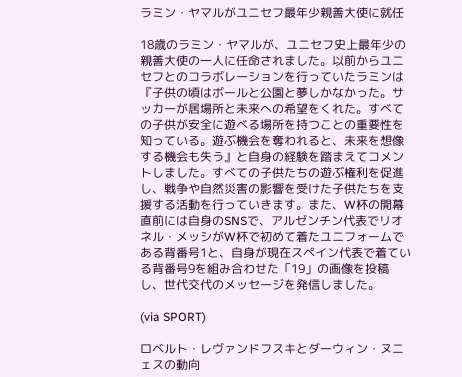ラミン・ヤマルがユニセフ最年少親善大使に就任

18歳のラミン・ヤマルが、ユニセフ史上最年少の親善大使の一人に任命されました。以前からユニセフとのコラボレーションを行っていたラミンは『子供の頃はボールと公園と夢しかなかった。サッカーが居場所と未来への希望をくれた。すべての子供が安全に遊べる場所を持つことの重要性を知っている。遊ぶ機会を奪われると、未来を想像する機会も失う』と自身の経験を踏まえてコメントしました。すべての子供たちの遊ぶ権利を促進し、戦争や自然災害の影響を受けた子供たちを支援する活動を行っていきます。また、W杯の開幕直前には自身のSNSで、アルゼンチン代表でリオネル・メッシがW杯で初めて着たユニフォームである背番号1と、自身が現在スペイン代表で着ている背番号9を組み合わせた「19」の画像を投稿し、世代交代のメッセージを発信しました。

(via SPORT)

ロベルト・レヴァンドフスキとダーウィン・ヌニェスの動向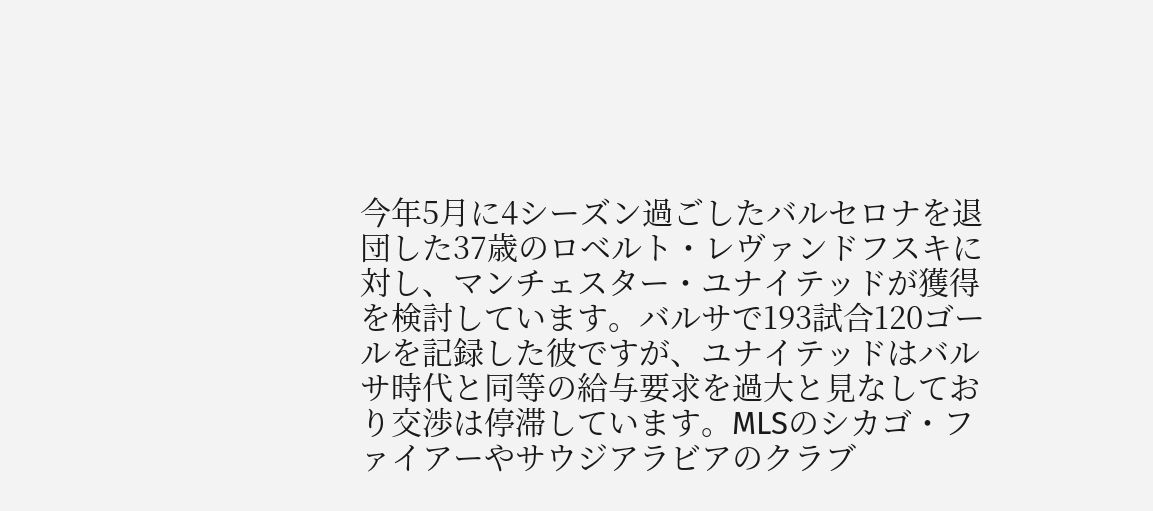今年5月に4シーズン過ごしたバルセロナを退団した37歳のロベルト・レヴァンドフスキに対し、マンチェスター・ユナイテッドが獲得を検討しています。バルサで193試合120ゴールを記録した彼ですが、ユナイテッドはバルサ時代と同等の給与要求を過大と見なしており交渉は停滞しています。MLSのシカゴ・ファイアーやサウジアラビアのクラブ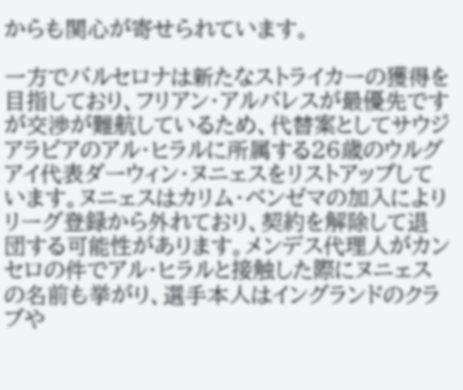からも関心が寄せられています。

一方でバルセロナは新たなストライカーの獲得を目指しており、フリアン・アルバレスが最優先ですが交渉が難航しているため、代替案としてサウジアラビアのアル・ヒラルに所属する26歳のウルグアイ代表ダーウィン・ヌニェスをリストアップしています。ヌニェスはカリム・ベンゼマの加入によりリーグ登録から外れており、契約を解除して退団する可能性があります。メンデス代理人がカンセロの件でアル・ヒラルと接触した際にヌニェスの名前も挙がり、選手本人はイングランドのクラブや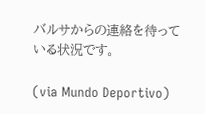バルサからの連絡を待っている状況です。

(via Mundo Deportivo)